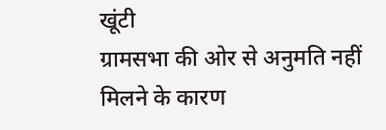खूंटी
ग्रामसभा की ओर से अनुमति नहीं मिलने के कारण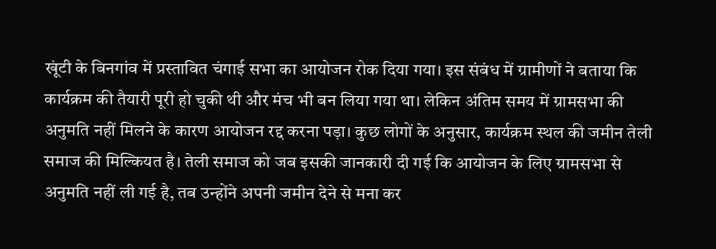खूंटी के बिनगांव में प्रस्तावित चंगाई सभा का आयोजन रोक दिया गया। इस संबंध में ग्रामीणों ने बताया कि कार्यक्रम की तैयारी पूरी हो चुकी थी और मंच भी बन लिया गया था। लेकिन अंतिम समय में ग्रामसभा की अनुमति नहीं मिलने के कारण आयोजन रद्द करना पड़ा। कुछ लोगों के अनुसार, कार्यक्रम स्थल की जमीन तेली समाज की मिल्कियत है। तेली समाज को जब इसकी जानकारी दी गई कि आयोजन के लिए ग्रामसभा से अनुमति नहीं ली गई है, तब उन्होंने अपनी जमीन देने से मना कर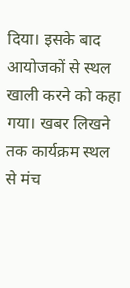दिया। इसके बाद आयोजकों से स्थल खाली करने को कहा गया। खबर लिखने तक कार्यक्रम स्थल से मंच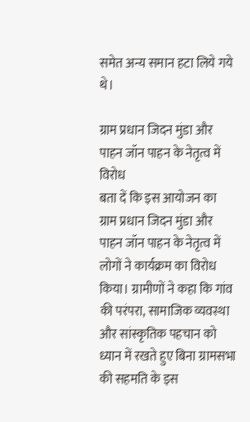समेत अन्य समान हटा लिये गये थे।

ग्राम प्रधान जिदन मुंडा और पाहन जॉन पाहन के नेतृत्व में विरोध
बता दें कि इस आयोजन का ग्राम प्रधान जिदन मुंडा और पाहन जॉन पाहन के नेतृत्व में लोगों ने कार्यक्रम का विरोध किया। ग्रामीणों ने कहा कि गांव की परंपरा, सामाजिक व्यवस्था और सांस्कृतिक पहचान को ध्यान में रखते हुए बिना ग्रामसभा की सहमति के इस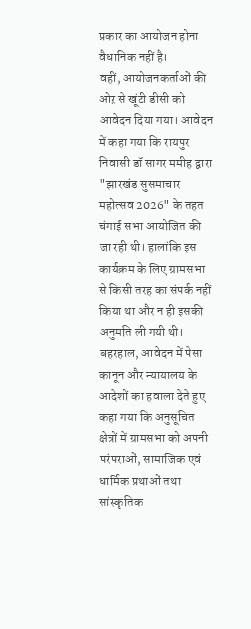प्रकार का आयोजन होना वैधानिक नहीं है।
वहीं, आयोजनकर्ताओं की ओऱ से खूंटी डीसी को आवेदन दिया गया। आवेदन में कहा गया कि रायपुर निवासी डॉ सागर ममीह द्वारा "झारखंड सुसमाचार महोत्सव 2026" के तहत चंगाई सभा आयोजित की जा रही थी। हालांकि इस कार्यक्रम के लिए ग्रामसभा से किसी तरह का संपर्क नहीं किया था और न ही इसकी अनुमति ली गयी थी। बहरहाल, आवेदन में पेसा कानून और न्यायालय के आदेशों का हवाला देते हुए कहा गया कि अनुसूचित क्षेत्रों में ग्रामसभा को अपनी परंपराओं, सामाजिक एवं धार्मिक प्रथाओं तथा सांस्कृतिक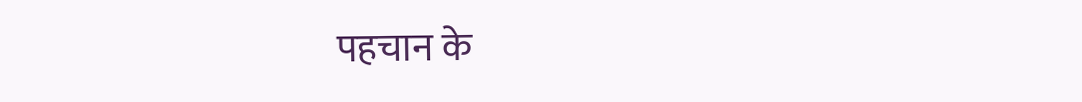पहचान के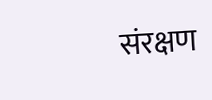संरक्षण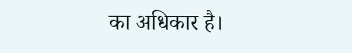का अधिकार है।